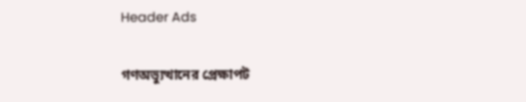Header Ads

গণঅভ্যুত্থানের প্রেক্ষাপট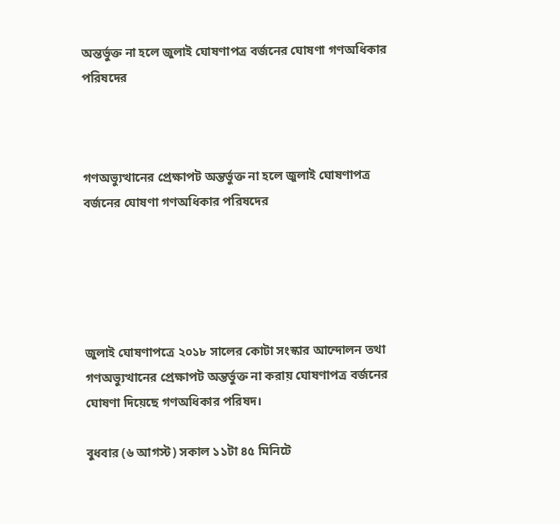অন্তর্ভুক্ত না হলে জুলাই ঘোষণাপত্র বর্জনের ঘোষণা গণঅধিকার পরিষদের



গণঅভ্যুত্থানের প্রেক্ষাপট অন্তর্ভুক্ত না হলে জুলাই ঘোষণাপত্র বর্জনের ঘোষণা গণঅধিকার পরিষদের





জুলাই ঘোষণাপত্রে ২০১৮ সালের কোটা সংস্কার আন্দোলন তথা গণঅভ্যুত্থানের প্রেক্ষাপট অন্তর্ভুক্ত না করায় ঘোষণাপত্র বর্জনের ঘোষণা দিয়েছে গণঅধিকার পরিষদ।

বুধবার (৬ আগস্ট) সকাল ১১টা ৪৫ মিনিটে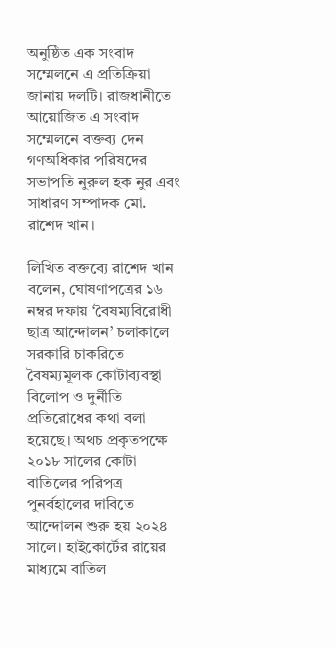অনুষ্ঠিত এক সংবাদ সম্মেলনে এ প্রতিক্রিয়া জানায় দলটি। রাজধানীতে আয়োজিত এ সংবাদ সম্মেলনে বক্তব্য দেন গণঅধিকার পরিষদের সভাপতি নুরুল হক নুর এবং সাধারণ সম্পাদক মো. রাশেদ খান।

লিখিত বক্তব্যে রাশেদ খান বলেন, ঘোষণাপত্রের ১৬ নম্বর দফায় ‘বৈষম্যবিরোধী ছাত্র আন্দোলন’ চলাকালে সরকারি চাকরিতে বৈষম্যমূলক কোটাব্যবস্থা বিলোপ ও দুর্নীতি প্রতিরোধের কথা বলা হয়েছে। অথচ প্রকৃতপক্ষে ২০১৮ সালের কোটা বাতিলের পরিপত্র পুনর্বহালের দাবিতে আন্দোলন শুরু হয় ২০২৪ সালে। হাইকোর্টের রায়ের মাধ্যমে বাতিল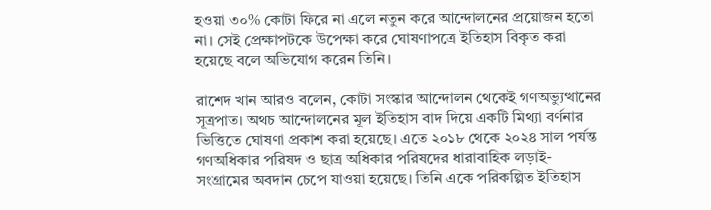হওয়া ৩০% কোটা ফিরে না এলে নতুন করে আন্দোলনের প্রয়োজন হতো না। সেই প্রেক্ষাপটকে উপেক্ষা করে ঘোষণাপত্রে ইতিহাস বিকৃত করা হয়েছে বলে অভিযোগ করেন তিনি।

রাশেদ খান আরও বলেন, কোটা সংস্কার আন্দোলন থেকেই গণঅভ্যুত্থানের সূত্রপাত। অথচ আন্দোলনের মূল ইতিহাস বাদ দিয়ে একটি মিথ্যা বর্ণনার ভিত্তিতে ঘোষণা প্রকাশ করা হয়েছে। এতে ২০১৮ থেকে ২০২৪ সাল পর্যন্ত গণঅধিকার পরিষদ ও ছাত্র অধিকার পরিষদের ধারাবাহিক লড়াই-সংগ্রামের অবদান চেপে যাওয়া হয়েছে। তিনি একে পরিকল্পিত ইতিহাস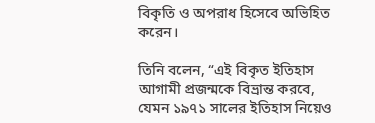বিকৃতি ও অপরাধ হিসেবে অভিহিত করেন।

তিনি বলেন, “এই বিকৃত ইতিহাস আগামী প্রজন্মকে বিভ্রান্ত করবে, যেমন ১৯৭১ সালের ইতিহাস নিয়েও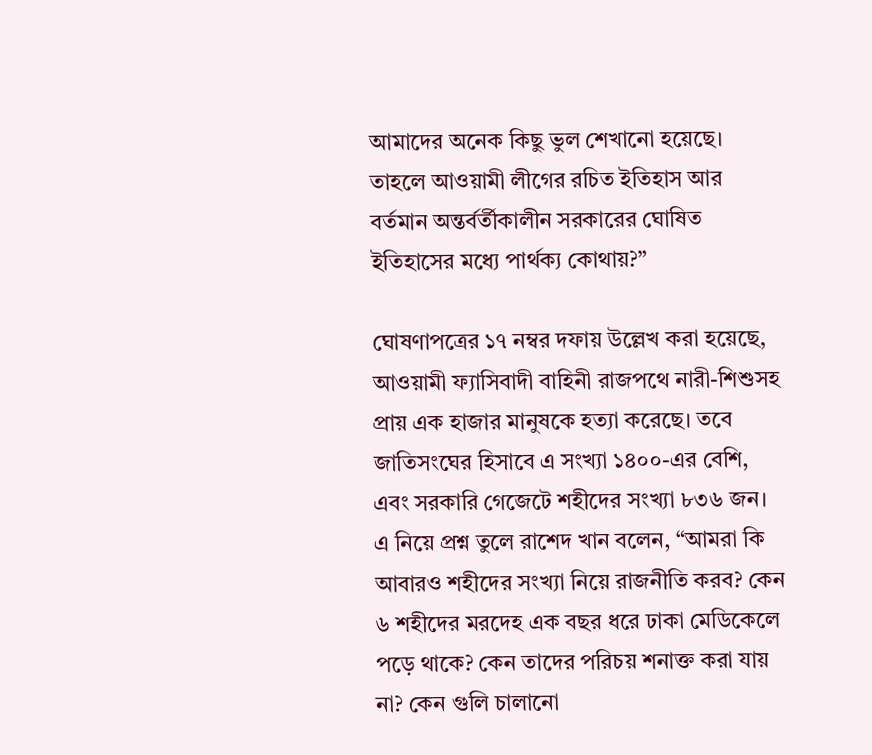আমাদের অনেক কিছু ভুল শেখানো হয়েছে। তাহলে আওয়ামী লীগের রচিত ইতিহাস আর বর্তমান অন্তর্বর্তীকালীন সরকারের ঘোষিত ইতিহাসের মধ্যে পার্থক্য কোথায়?”

ঘোষণাপত্রের ১৭ নম্বর দফায় উল্লেখ করা হয়েছে, আওয়ামী ফ্যাসিবাদী বাহিনী রাজপথে নারী-শিশুসহ প্রায় এক হাজার মানুষকে হত্যা করেছে। তবে জাতিসংঘের হিসাবে এ সংখ্যা ১৪০০-এর বেশি, এবং সরকারি গেজেটে শহীদের সংখ্যা ৮৩৬ জন। এ নিয়ে প্রশ্ন তুলে রাশেদ খান বলেন, “আমরা কি আবারও শহীদের সংখ্যা নিয়ে রাজনীতি করব? কেন ৬ শহীদের মরদেহ এক বছর ধরে ঢাকা মেডিকেলে পড়ে থাকে? কেন তাদের পরিচয় শনাক্ত করা যায় না? কেন গুলি চালানো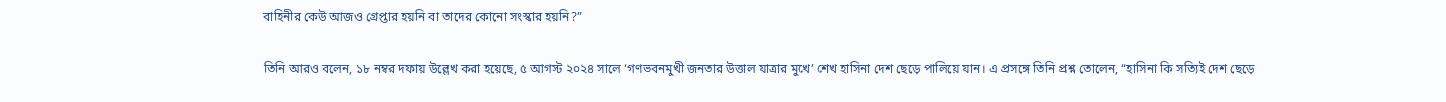বাহিনীর কেউ আজও গ্রেপ্তার হয়নি বা তাদের কোনো সংস্কার হয়নি?”

তিনি আরও বলেন, ১৮ নম্বর দফায় উল্লেখ করা হয়েছে, ৫ আগস্ট ২০২৪ সালে ‘গণভবনমুখী জনতার উত্তাল যাত্রার মুখে’ শেখ হাসিনা দেশ ছেড়ে পালিয়ে যান। এ প্রসঙ্গে তিনি প্রশ্ন তোলেন, “হাসিনা কি সত্যিই দেশ ছেড়ে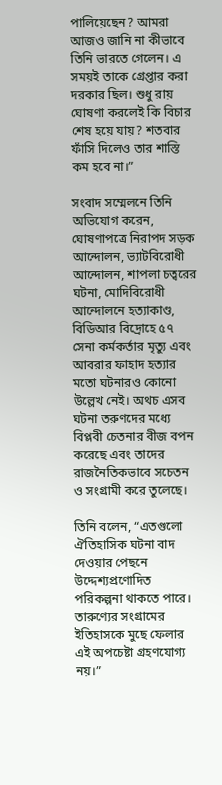পালিয়েছেন? আমরা আজও জানি না কীভাবে তিনি ভারতে গেলেন। এ সময়ই তাকে গ্রেপ্তার করা দরকার ছিল। শুধু রায় ঘোষণা করলেই কি বিচার শেষ হয়ে যায়? শতবার ফাঁসি দিলেও তার শাস্তি কম হবে না।”

সংবাদ সম্মেলনে তিনি অভিযোগ করেন, ঘোষণাপত্রে নিরাপদ সড়ক আন্দোলন, ভ্যাটবিরোধী আন্দোলন, শাপলা চত্বরের ঘটনা, মোদিবিরোধী আন্দোলনে হত্যাকাণ্ড, বিডিআর বিদ্রোহে ৫৭ সেনা কর্মকর্তার মৃত্যু এবং আবরার ফাহাদ হত্যার মতো ঘটনারও কোনো উল্লেখ নেই। অথচ এসব ঘটনা তরুণদের মধ্যে বিপ্লবী চেতনার বীজ বপন করেছে এবং তাদের রাজনৈতিকভাবে সচেতন ও সংগ্রামী করে তুলেছে।

তিনি বলেন, “এতগুলো ঐতিহাসিক ঘটনা বাদ দেওয়ার পেছনে উদ্দেশ্যপ্রণোদিত পরিকল্পনা থাকতে পারে। তারুণ্যের সংগ্রামের ইতিহাসকে মুছে ফেলার এই অপচেষ্টা গ্রহণযোগ্য নয়।”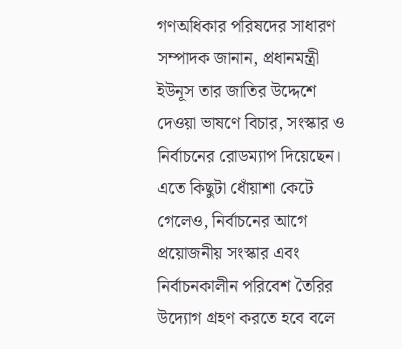গণঅধিকার পরিষদের সাধারণ সম্পাদক জানান, প্রধানমন্ত্রী ইউনূস তার জাতির উদ্দেশে দেওয়া ভাষণে বিচার, সংস্কার ও নির্বাচনের রোডম্যাপ দিয়েছেন। এতে কিছুটা ধোঁয়াশা কেটে গেলেও, নির্বাচনের আগে প্রয়োজনীয় সংস্কার এবং নির্বাচনকালীন পরিবেশ তৈরির উদ্যোগ গ্রহণ করতে হবে বলে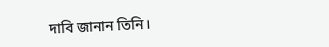দাবি জানান তিনি।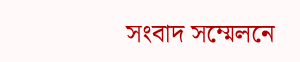সংবাদ সম্মেলনে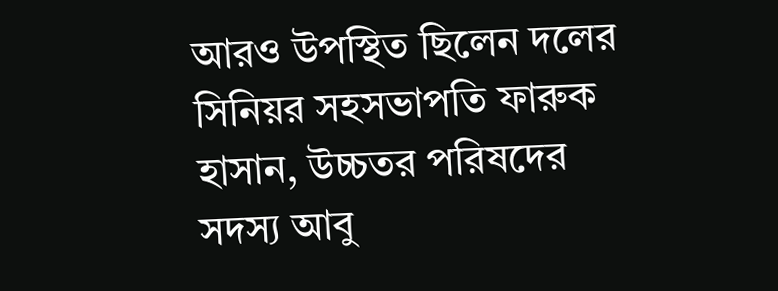আরও উপস্থিত ছিলেন দলের সিনিয়র সহসভাপতি ফারুক হাসান, উচ্চতর পরিষদের সদস্য আবু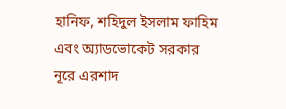হানিফ, শহিদুল ইসলাম ফাহিম এবং অ্যাডভোকেট সরকার নূরে এরশাদ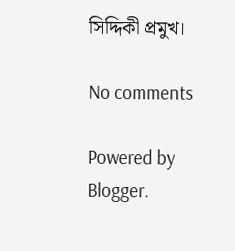সিদ্দিকী প্রমুখ।

No comments

Powered by Blogger.